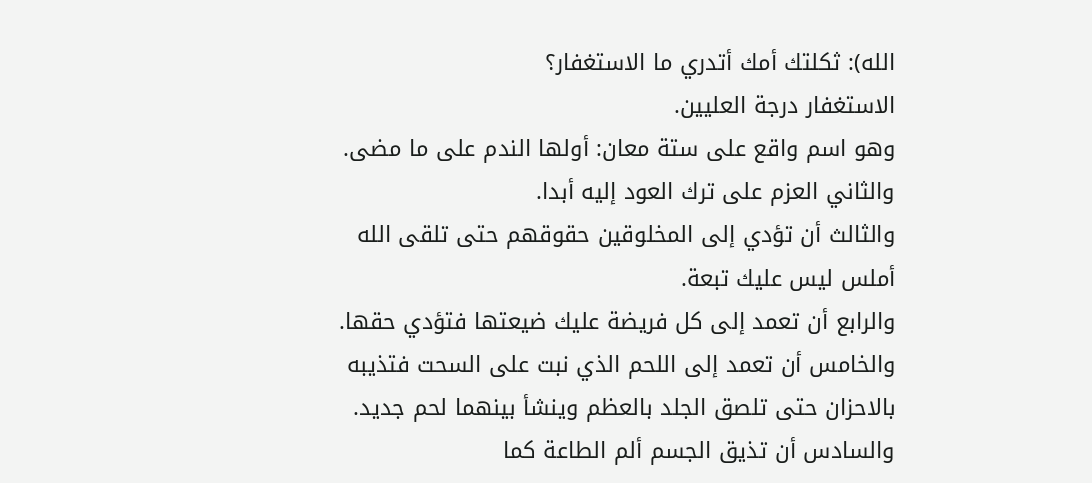الله): ثكلتك أمك أتدري ما الاستغفار؟
الاستغفار درجة العليين.
وهو اسم واقع على ستة معان: أولها الندم على ما مضى.
والثاني العزم على ترك العود إليه أبدا.
والثالث أن تؤدي إلى المخلوقين حقوقهم حتى تلقى الله أملس ليس عليك تبعة.
والرابع أن تعمد إلى كل فريضة عليك ضيعتها فتؤدي حقها.
والخامس أن تعمد إلى اللحم الذي نبت على السحت فتذيبه بالاحزان حتى تلصق الجلد بالعظم وينشأ بينهما لحم جديد.
والسادس أن تذيق الجسم ألم الطاعة كما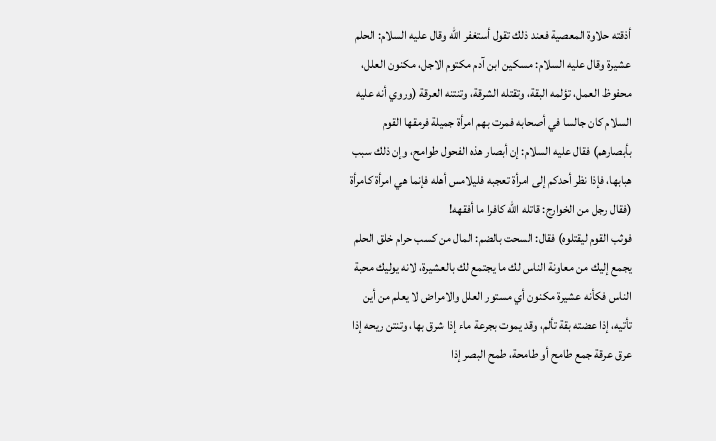أذقته حلاوة المعصية فعند ذلك تقول أستغفر الله وقال عليه السلام: الحلم عشيرة وقال عليه السلام: مسكين ابن آدم مكتوم الاجل، مكنون العلل، محفوظ العمل، تؤلمه البقة، وتقتله الشرقة، وتنتنه العرقة (وروي أنه عليه السلام كان جالسا في أصحابه فمرت بهم امرأة جميلة فرمقها القوم بأبصارهم) فقال عليه السلام: إن أبصار هذه الفحول طوامح، وإن ذلك سبب هبابها، فإذا نظر أحدكم إلى امرأة تعجبه فليلامس أهله فإنما هي امرأة كامرأة (فقال رجل من الخوارج: قاتله الله كافرا ما أفقهه!
فوثب القوم ليقتلوه) فقال: السحت بالضم: المال من كسب حرام خلق الحلم يجمع إليك من معاونة الناس لك ما يجتمع لك بالعشيرة، لانه يوليك محبة الناس فكأنه عشيرة مكنون أي مستور العلل والامراض لا يعلم من أين تأتيه، إذا عضته بقة تألم، وقد يموت بجرعة ماء إذا شرق بها، وتنتن ريحه إذا عرق عرقة جمع طامح أو طامحة، طمح البصر إذا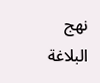نهج البلاغة